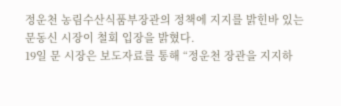정운천 농림수산식품부장관의 정책에 지지를 밝힌바 있는 문동신 시장이 철회 입장을 밝혔다.
19일 문 시장은 보도자료를 통해 “정운천 장관을 지지하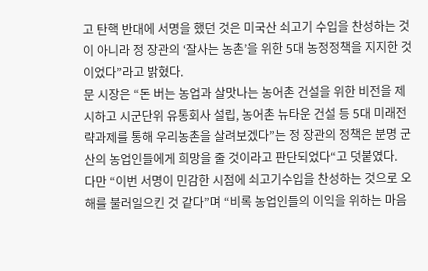고 탄핵 반대에 서명을 했던 것은 미국산 쇠고기 수입을 찬성하는 것이 아니라 정 장관의 ‘잘사는 농촌’을 위한 5대 농정정책을 지지한 것 이었다”라고 밝혔다.
문 시장은 “돈 버는 농업과 살맛나는 농어촌 건설을 위한 비전을 제시하고 시군단위 유통회사 설립, 농어촌 뉴타운 건설 등 5대 미래전략과제를 통해 우리농촌을 살려보겠다”는 정 장관의 정책은 분명 군산의 농업인들에게 희망을 줄 것이라고 판단되었다“고 덧붙였다.
다만 “이번 서명이 민감한 시점에 쇠고기수입을 찬성하는 것으로 오해를 불러일으킨 것 같다”며 “비록 농업인들의 이익을 위하는 마음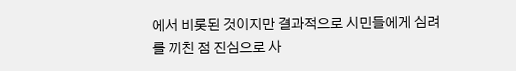에서 비롯된 것이지만 결과적으로 시민들에게 심려를 끼친 점 진심으로 사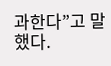과한다”고 말했다.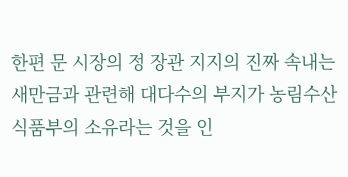한편 문 시장의 정 장관 지지의 진짜 속내는 새만금과 관련해 대다수의 부지가 농림수산식품부의 소유라는 것을 인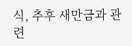식, 추후 새만금과 관련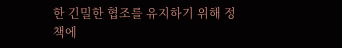한 긴밀한 협조를 유지하기 위해 정책에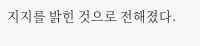지지를 밝힌 것으로 전해졌다.